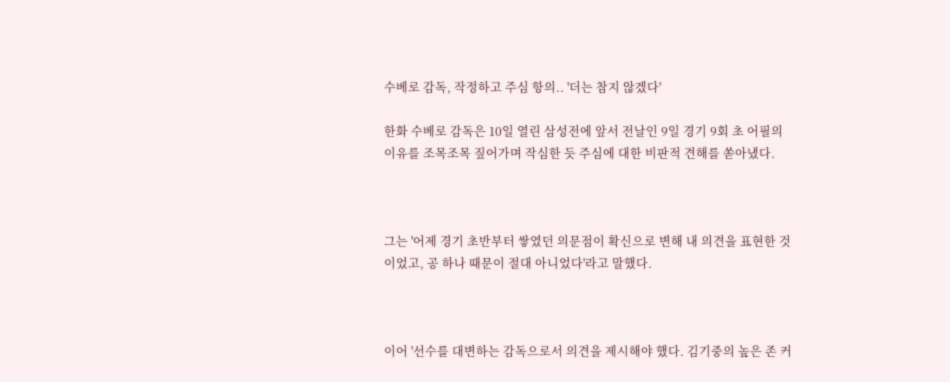수베로 감독, 작정하고 주심 항의.. '더는 참지 않겠다'

한화 수베로 감독은 10일 열린 삼성전에 앞서 전날인 9일 경기 9회 초 어필의 이유를 조목조목 짚어가며 작심한 듯 주심에 대한 비판적 견해를 쏟아냈다.



그는 '어제 경기 초반부터 쌓였던 의문점이 확신으로 변해 내 의견을 표현한 것이었고, 공 하나 때문이 절대 아니었다'라고 말했다.



이어 '선수를 대변하는 감독으로서 의견을 제시해야 했다. 김기중의 높은 존 커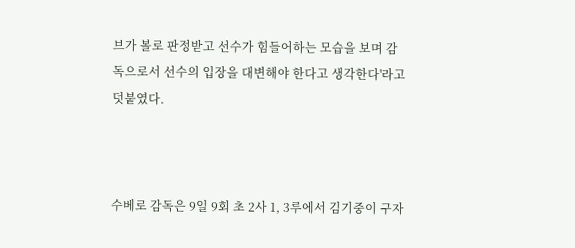브가 볼로 판정받고 선수가 힘들어하는 모습을 보며 감독으로서 선수의 입장을 대변해야 한다고 생각한다'라고 덧붙였다.



수베로 감독은 9일 9회 초 2사 1, 3루에서 김기중이 구자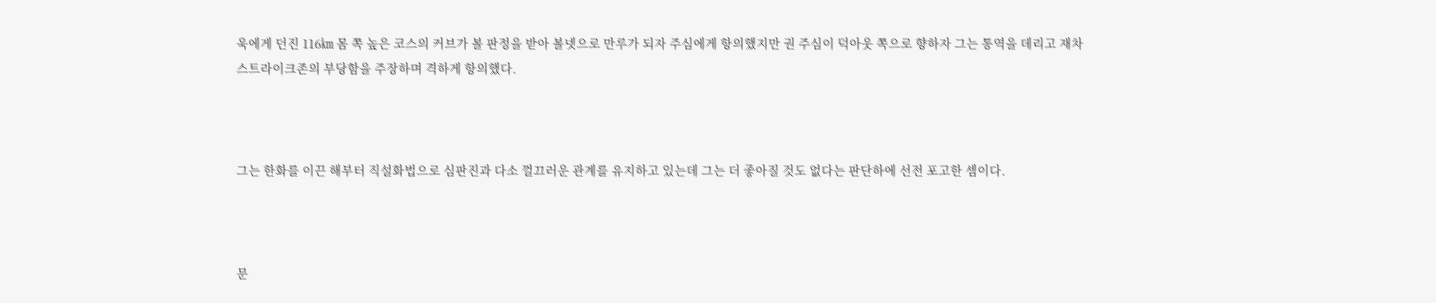욱에게 던진 116㎞ 몸 쪽 높은 코스의 커브가 볼 판정을 받아 볼넷으로 만루가 되자 주심에게 항의했지만 권 주심이 덕아웃 쪽으로 향하자 그는 통역을 데리고 재차 스트라이크존의 부당함을 주장하며 격하게 항의했다.



그는 한화를 이끈 해부터 직설화법으로 심판진과 다소 껄끄러운 관계를 유지하고 있는데 그는 더 좋아질 것도 없다는 판단하에 선전 포고한 셈이다.



문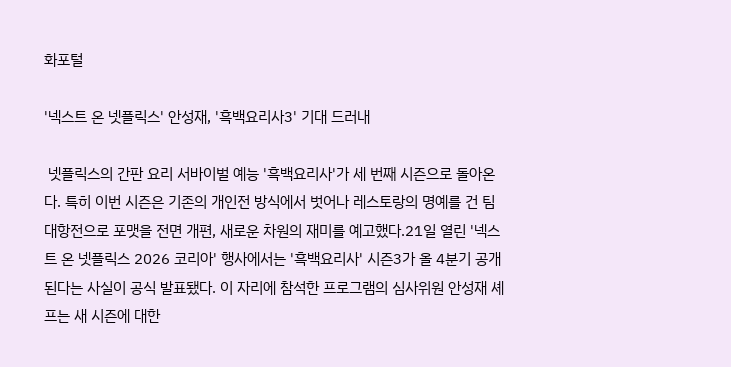화포털

'넥스트 온 넷플릭스' 안성재, '흑백요리사3' 기대 드러내

 넷플릭스의 간판 요리 서바이벌 예능 '흑백요리사'가 세 번째 시즌으로 돌아온다. 특히 이번 시즌은 기존의 개인전 방식에서 벗어나 레스토랑의 명예를 건 팀 대항전으로 포맷을 전면 개편, 새로운 차원의 재미를 예고했다.21일 열린 '넥스트 온 넷플릭스 2026 코리아' 행사에서는 '흑백요리사' 시즌3가 올 4분기 공개된다는 사실이 공식 발표됐다. 이 자리에 참석한 프로그램의 심사위원 안성재 셰프는 새 시즌에 대한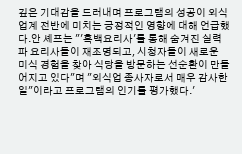깊은 기대감을 드러내며 프로그램의 성공이 외식업계 전반에 미치는 긍정적인 영향에 대해 언급했다.안 셰프는 "'흑백요리사'를 통해 숨겨진 실력파 요리사들이 재조명되고, 시청자들이 새로운 미식 경험을 찾아 식당을 방문하는 선순환이 만들어지고 있다"며 "외식업 종사자로서 매우 감사한 일"이라고 프로그램의 인기를 평가했다.'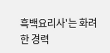흑백요리사'는 화려한 경력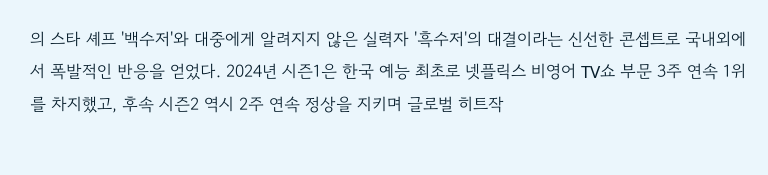의 스타 셰프 '백수저'와 대중에게 알려지지 않은 실력자 '흑수저'의 대결이라는 신선한 콘셉트로 국내외에서 폭발적인 반응을 얻었다. 2024년 시즌1은 한국 예능 최초로 넷플릭스 비영어 TV쇼 부문 3주 연속 1위를 차지했고, 후속 시즌2 역시 2주 연속 정상을 지키며 글로벌 히트작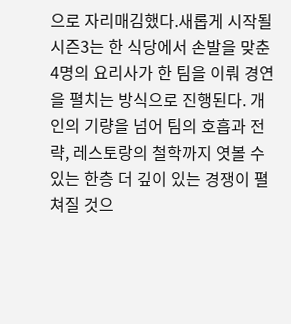으로 자리매김했다.새롭게 시작될 시즌3는 한 식당에서 손발을 맞춘 4명의 요리사가 한 팀을 이뤄 경연을 펼치는 방식으로 진행된다. 개인의 기량을 넘어 팀의 호흡과 전략, 레스토랑의 철학까지 엿볼 수 있는 한층 더 깊이 있는 경쟁이 펼쳐질 것으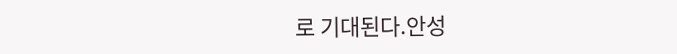로 기대된다.안성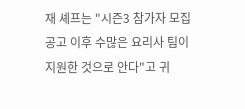재 셰프는 "시즌3 참가자 모집 공고 이후 수많은 요리사 팀이 지원한 것으로 안다"고 귀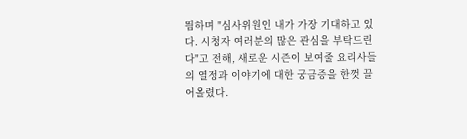띔하며 "심사위원인 내가 가장 기대하고 있다. 시청자 여러분의 많은 관심을 부탁드린다"고 전해, 새로운 시즌이 보여줄 요리사들의 열정과 이야기에 대한 궁금증을 한껏 끌어올렸다.